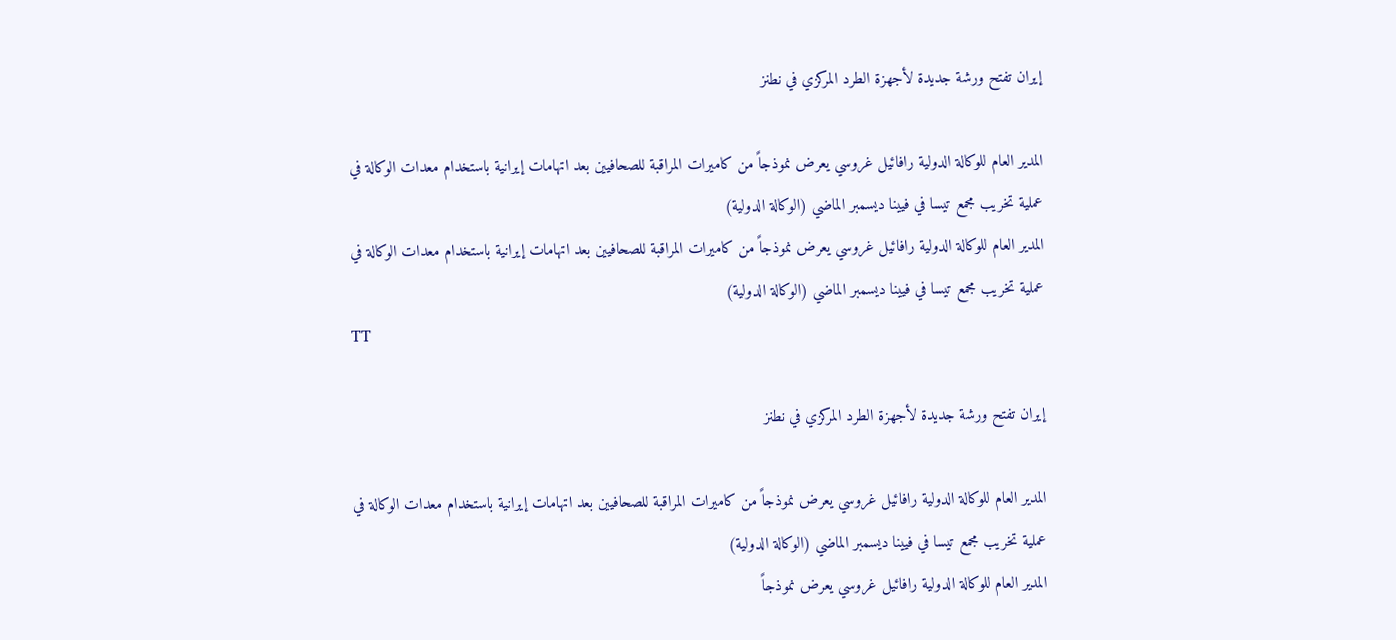إيران تفتح ورشة جديدة لأجهزة الطرد المركزي في نطنز

المدير العام للوكالة الدولية رافائيل غروسي يعرض نموذجاً من كاميرات المراقبة للصحافيين بعد اتهامات إيرانية باستخدام معدات الوكالة في عملية تخريب مجمع تيسا في فيينا ديسمبر الماضي (الوكالة الدولية)
المدير العام للوكالة الدولية رافائيل غروسي يعرض نموذجاً من كاميرات المراقبة للصحافيين بعد اتهامات إيرانية باستخدام معدات الوكالة في عملية تخريب مجمع تيسا في فيينا ديسمبر الماضي (الوكالة الدولية)
TT

إيران تفتح ورشة جديدة لأجهزة الطرد المركزي في نطنز

المدير العام للوكالة الدولية رافائيل غروسي يعرض نموذجاً من كاميرات المراقبة للصحافيين بعد اتهامات إيرانية باستخدام معدات الوكالة في عملية تخريب مجمع تيسا في فيينا ديسمبر الماضي (الوكالة الدولية)
المدير العام للوكالة الدولية رافائيل غروسي يعرض نموذجاً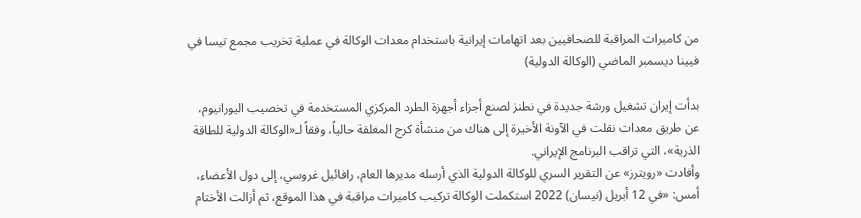من كاميرات المراقبة للصحافيين بعد اتهامات إيرانية باستخدام معدات الوكالة في عملية تخريب مجمع تيسا في فيينا ديسمبر الماضي (الوكالة الدولية)

بدأت إيران تشغيل ورشة جديدة في نطنز لصنع أجزاء أجهزة الطرد المركزي المستخدمة في تخصيب اليورانيوم، عن طريق معدات نقلت في الآونة الأخيرة إلى هناك من منشأة كرج المغلقة حالياً، وفقاً لـ«الوكالة الدولية للطاقة الذرية»، التي تراقب البرنامج الإيراني.
وأفادت «رويترز» عن التقرير السري للوكالة الدولية الذي أرسله مديرها العام، رافائيل غروسي، إلى دول الأعضاء، أمس: «في 12 أبريل (نيسان) 2022 استكملت الوكالة تركيب كاميرات مراقبة في هذا الموقع، ثم أزالت الأختام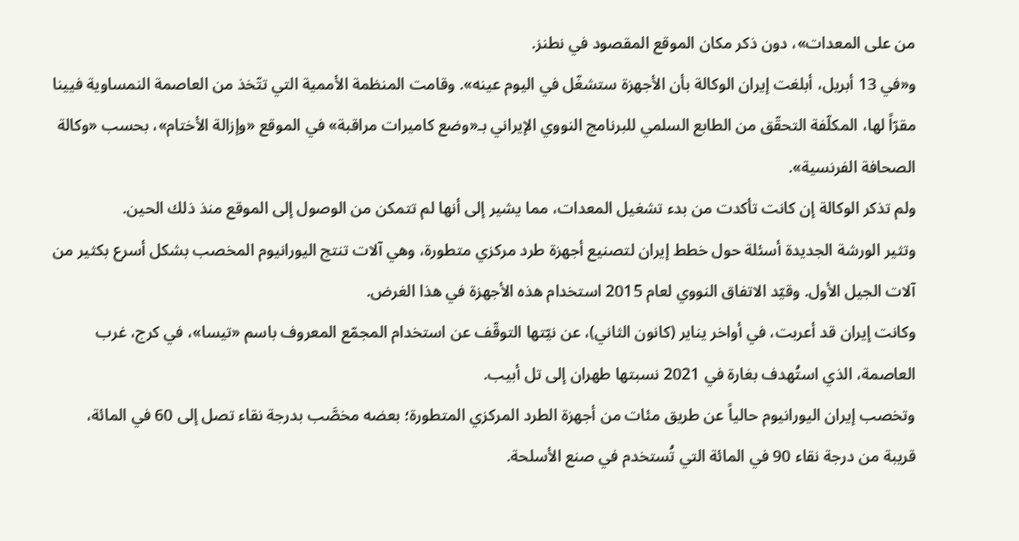من على المعدات»، دون ذكر مكان الموقع المقصود في نطنز.
و«في 13 أبريل، أبلغت إيران الوكالة بأن الأجهزة ستشغّل في اليوم عينه». وقامت المنظمة الأممية التي تتّخذ من العاصمة النمساوية فيينا مقرّاً لها، المكلّفة التحقّق من الطابع السلمي للبرنامج النووي الإيراني بـ«وضع كاميرات مراقبة» في الموقع «وإزالة الأختام»، بحسب «وكالة الصحافة الفرنسية».
ولم تذكر الوكالة إن كانت تأكدت من بدء تشغيل المعدات، مما يشير إلى أنها لم تتمكن من الوصول إلى الموقع منذ ذلك الحين.
وتثير الورشة الجديدة أسئلة حول خطط إيران لتصنيع أجهزة طرد مركزي متطورة، وهي آلات تنتج اليورانيوم المخصب بشكل أسرع بكثير من آلات الجيل الأول. وقيّد الاتفاق النووي لعام 2015 استخدام هذه الأجهزة في هذا الغرض.
وكانت إيران قد أعربت، في أواخر يناير (كانون الثاني)، عن نيّتها التوقّف عن استخدام المجمّع المعروف باسم «تيسا»، في كرج، غرب العاصمة، الذي استُهدف بغارة في 2021 نسبتها طهران إلى تل أبيب.
وتخصب إيران اليورانيوم حالياً عن طريق مئات من أجهزة الطرد المركزي المتطورة؛ بعضه مخصَّب بدرجة نقاء تصل إلى 60 في المائة، قريبة من درجة نقاء 90 في المائة التي تُستخدم في صنع الأسلحة.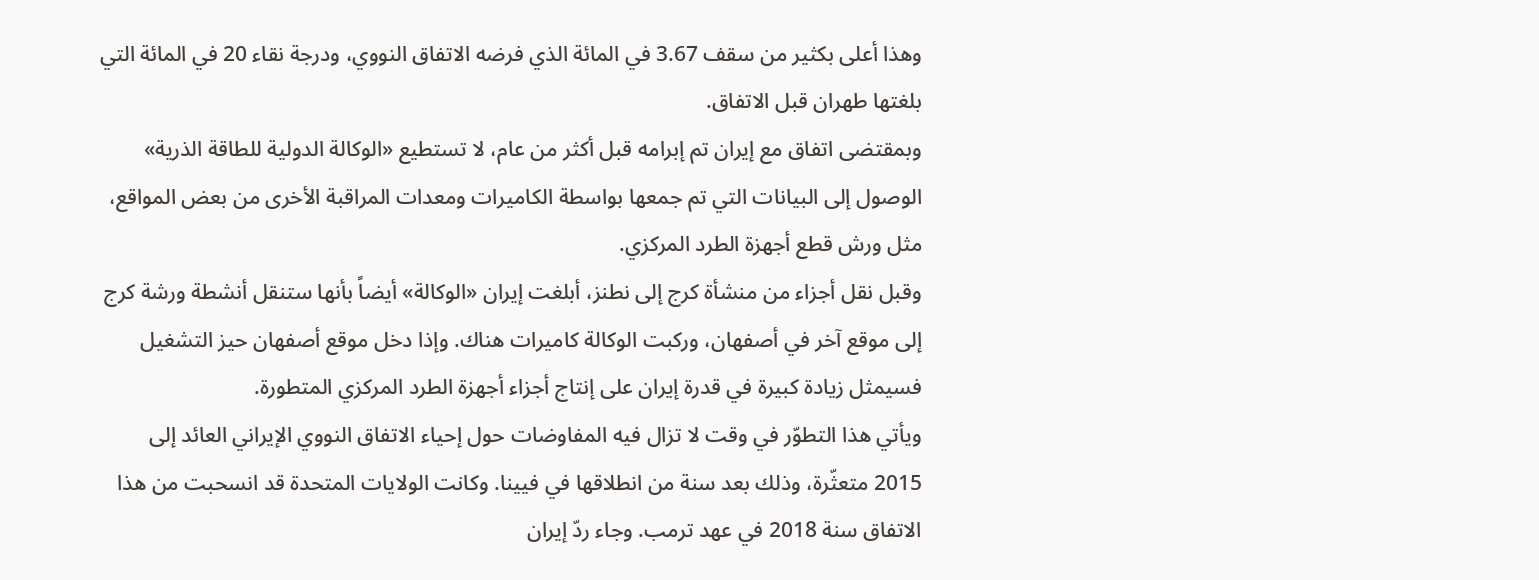وهذا أعلى بكثير من سقف 3.67 في المائة الذي فرضه الاتفاق النووي، ودرجة نقاء 20 في المائة التي بلغتها طهران قبل الاتفاق.
وبمقتضى اتفاق مع إيران تم إبرامه قبل أكثر من عام، لا تستطيع «الوكالة الدولية للطاقة الذرية» الوصول إلى البيانات التي تم جمعها بواسطة الكاميرات ومعدات المراقبة الأخرى من بعض المواقع، مثل ورش قطع أجهزة الطرد المركزي.
وقبل نقل أجزاء من منشأة كرج إلى نطنز، أبلغت إيران «الوكالة» أيضاً بأنها ستنقل أنشطة ورشة كرج إلى موقع آخر في أصفهان، وركبت الوكالة كاميرات هناك. وإذا دخل موقع أصفهان حيز التشغيل فسيمثل زيادة كبيرة في قدرة إيران على إنتاج أجزاء أجهزة الطرد المركزي المتطورة.
ويأتي هذا التطوّر في وقت لا تزال فيه المفاوضات حول إحياء الاتفاق النووي الإيراني العائد إلى 2015 متعثّرة، وذلك بعد سنة من انطلاقها في فيينا. وكانت الولايات المتحدة قد انسحبت من هذا الاتفاق سنة 2018 في عهد ترمب. وجاء ردّ إيران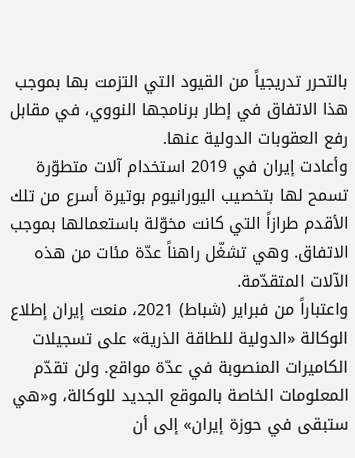بالتحرر تدريجياً من القيود التي التزمت بها بموجب هذا الاتفاق في إطار برنامجها النووي، في مقابل رفع العقوبات الدولية عنها.
وأعادت إيران في 2019 استخدام آلات متطوّرة تسمح لها بتخصيب اليورانيوم بوتيرة أسرع من تلك الأقدم طرازاً التي كانت مخوّلة باستعمالها بموجب الاتفاق. وهي تشغّل راهناً عدّة مئات من هذه الآلات المتقدّمة.
واعتباراً من فبراير (شباط) 2021، منعت إيران إطلاع الوكالة «الدولية للطاقة الذرية» على تسجيلات الكاميرات المنصوبة في عدّة مواقع. ولن تقدّم المعلومات الخاصة بالموقع الجديد للوكالة، و«هي ستبقى في حوزة إيران» إلى أن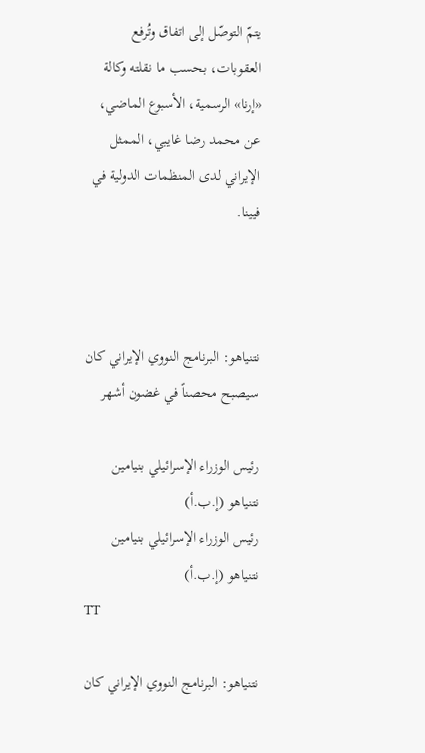يتمّ التوصّل إلى اتفاق وتُرفع العقوبات، بحسب ما نقلته وكالة «إرنا» الرسمية، الأسبوع الماضي، عن محمد رضا غايبي، الممثل الإيراني لدى المنظمات الدولية في فيينا.



نتنياهو: البرنامج النووي الإيراني كان سيصبح محصناً في غضون أشهر

رئيس الوزراء الإسرائيلي بنيامين نتنياهو (إ.ب.أ)
رئيس الوزراء الإسرائيلي بنيامين نتنياهو (إ.ب.أ)
TT

نتنياهو: البرنامج النووي الإيراني كان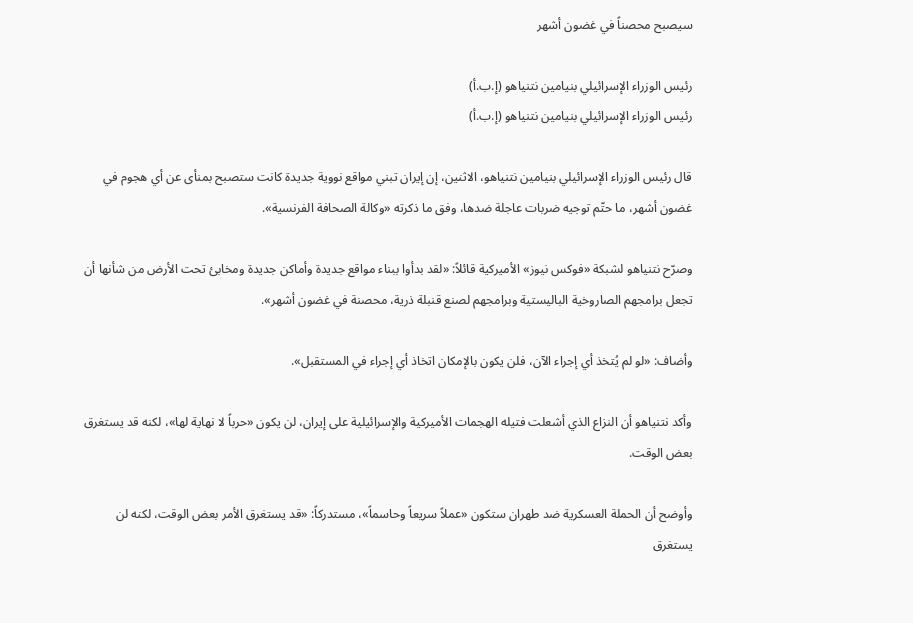سيصبح محصناً في غضون أشهر

رئيس الوزراء الإسرائيلي بنيامين نتنياهو (إ.ب.أ)
رئيس الوزراء الإسرائيلي بنيامين نتنياهو (إ.ب.أ)

قال رئيس الوزراء الإسرائيلي بنيامين نتنياهو، الاثنين، إن إيران تبني مواقع نووية جديدة كانت ستصبح بمنأى عن أي هجوم في غضون أشهر، ما حتّم توجيه ضربات عاجلة ضدها، وفق ما ذكرته «وكالة الصحافة الفرنسية».

وصرّح نتنياهو لشبكة «فوكس نيوز» الأميركية قائلاً: «لقد بدأوا ببناء مواقع جديدة وأماكن جديدة ومخابئ تحت الأرض من شأنها أن تجعل برامجهم الصاروخية الباليستية وبرامجهم لصنع قنبلة ذرية، محصنة في غضون أشهر».

وأضاف: «لو لم يُتخذ أي إجراء الآن، فلن يكون بالإمكان اتخاذ أي إجراء في المستقبل».

وأكد نتنياهو أن النزاع الذي أشعلت فتيله الهجمات الأميركية والإسرائيلية على إيران، لن يكون «حرباً لا نهاية لها»، لكنه قد يستغرق بعض الوقت.

وأوضح أن الحملة العسكرية ضد طهران ستكون «عملاً سريعاً وحاسماً»، مستدركاً: «قد يستغرق الأمر بعض الوقت، لكنه لن يستغرق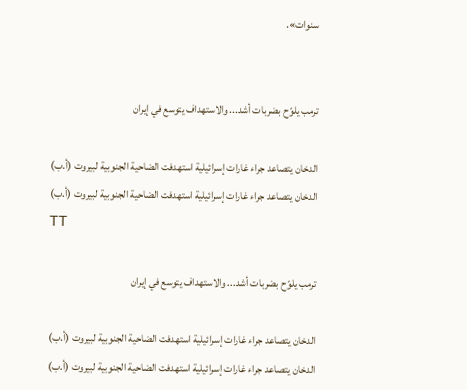سنوات».


ترمب يلوّح بضربات أشد... والاستهداف يتوسع في إيران

الدخان يتصاعد جراء غارات إسرائيلية استهدفت الضاحية الجنوبية لبيروت (أ.ب)
الدخان يتصاعد جراء غارات إسرائيلية استهدفت الضاحية الجنوبية لبيروت (أ.ب)
TT

ترمب يلوّح بضربات أشد... والاستهداف يتوسع في إيران

الدخان يتصاعد جراء غارات إسرائيلية استهدفت الضاحية الجنوبية لبيروت (أ.ب)
الدخان يتصاعد جراء غارات إسرائيلية استهدفت الضاحية الجنوبية لبيروت (أ.ب)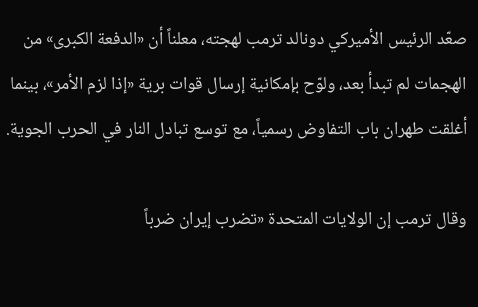صعّد الرئيس الأميركي دونالد ترمب لهجته، معلناً أن «الدفعة الكبرى» من الهجمات لم تبدأ بعد، ولوّح بإمكانية إرسال قوات برية «إذا لزم الأمر»، بينما أغلقت طهران باب التفاوض رسمياً، مع توسع تبادل النار في الحرب الجوية.

وقال ترمب إن الولايات المتحدة «تضرب إيران ضرباً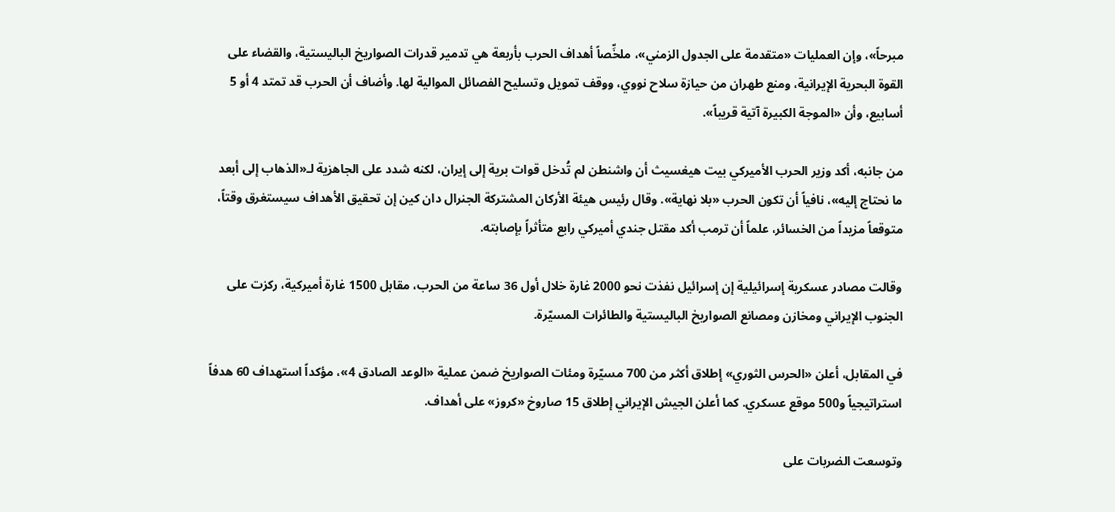مبرحاً»، وإن العمليات «متقدمة على الجدول الزمني»، ملخِّصاً أهداف الحرب بأربعة هي تدمير قدرات الصواريخ الباليستية، والقضاء على القوة البحرية الإيرانية، ومنع طهران من حيازة سلاح نووي، ووقف تمويل وتسليح الفصائل الموالية لها. وأضاف أن الحرب قد تمتد 4 أو 5 أسابيع، وأن «الموجة الكبيرة آتية قريباً».

من جانبه، أكد وزير الحرب الأميركي بيت هيغسيث أن واشنطن لم تُدخل قوات برية إلى إيران، لكنه شدد على الجاهزية لـ«الذهاب إلى أبعد ما نحتاج إليه»، نافياً أن تكون الحرب «بلا نهاية». وقال رئيس هيئة الأركان المشتركة الجنرال دان كين إن تحقيق الأهداف سيستغرق وقتاً، متوقعاً مزيداً من الخسائر، علماً أن ترمب أكد مقتل جندي أميركي رابع متأثراً بإصابته.

وقالت مصادر عسكرية إسرائيلية إن إسرائيل نفذت نحو 2000 غارة خلال أول 36 ساعة من الحرب، مقابل 1500 غارة أميركية، ركزت على الجنوب الإيراني ومخازن ومصانع الصواريخ الباليستية والطائرات المسيّرة.

في المقابل، أعلن «الحرس الثوري» إطلاق أكثر من 700 مسيّرة ومئات الصواريخ ضمن عملية «الوعد الصادق 4»، مؤكداً استهداف 60 هدفاً استراتيجياً و500 موقع عسكري. كما أعلن الجيش الإيراني إطلاق 15 صاروخ «كروز» على أهداف.

وتوسعت الضربات على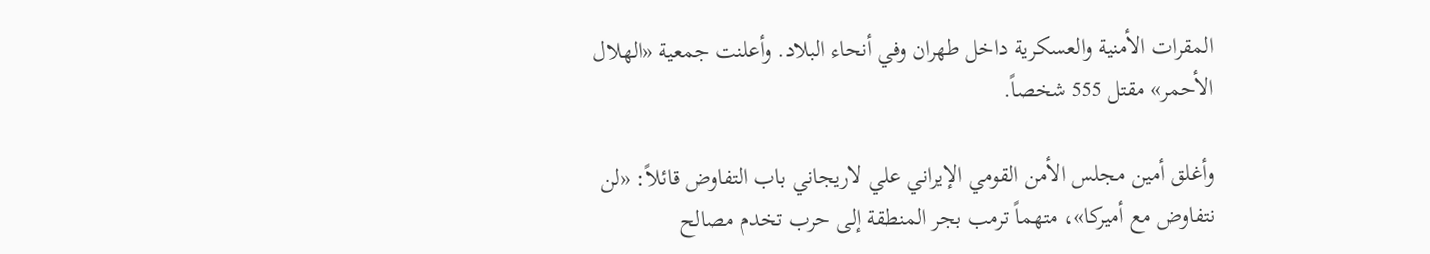المقرات الأمنية والعسكرية داخل طهران وفي أنحاء البلاد. وأعلنت جمعية «الهلال الأحمر» مقتل 555 شخصاً.

وأغلق أمين مجلس الأمن القومي الإيراني علي لاريجاني باب التفاوض قائلاً: «لن نتفاوض مع أميركا»، متهماً ترمب بجر المنطقة إلى حرب تخدم مصالح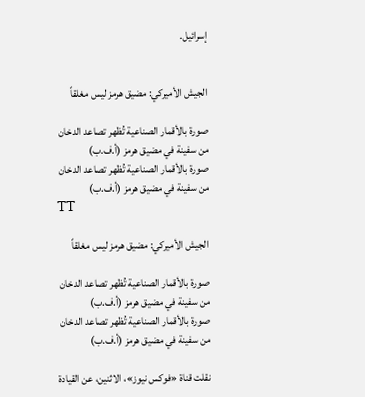إسرائيل.


الجيش الأميركي: مضيق هرمز ليس مغلقاً

صورة بالأقمار الصناعية تُظهر تصاعد الدخان من سفينة في مضيق هرمز (أ.ف.ب)
صورة بالأقمار الصناعية تُظهر تصاعد الدخان من سفينة في مضيق هرمز (أ.ف.ب)
TT

الجيش الأميركي: مضيق هرمز ليس مغلقاً

صورة بالأقمار الصناعية تُظهر تصاعد الدخان من سفينة في مضيق هرمز (أ.ف.ب)
صورة بالأقمار الصناعية تُظهر تصاعد الدخان من سفينة في مضيق هرمز (أ.ف.ب)

نقلت قناة «فوكس نيوز»، الاثنين، عن القيادة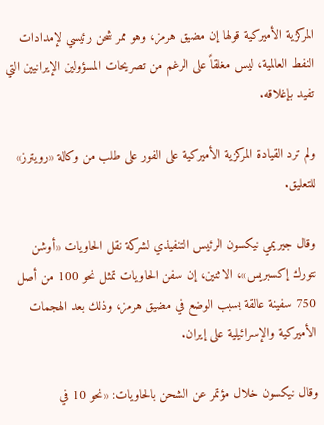المركزية الأميركية قولها إن مضيق هرمز، وهو ممر شحن رئيسي لإمدادات النفط العالمية، ليس مغلقاً على الرغم من تصريحات المسؤولين الإيرانيين التي تفيد بإغلاقه.

ولم ترد القيادة المركزية الأميركية على الفور على طلب من وكالة «رويترز» للتعليق.

وقال جيريمي نيكسون الرئيس التنفيذي لشركة نقل الحاويات «أوشن نتورك إكسبريس»، الاثنين، إن سفن الحاويات تمثل نحو 100 من أصل 750 سفينة عالقة بسبب الوضع في مضيق هرمز، وذلك بعد الهجمات الأميركية والإسرائيلية على إيران.

وقال نيكسون خلال مؤتمر عن الشحن بالحاويات: «نحو 10 في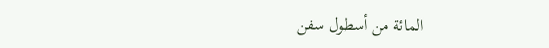المائة من أسطول سفن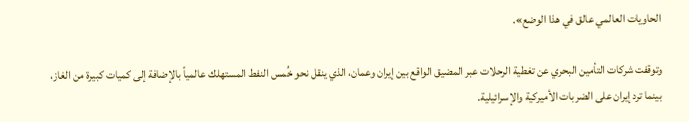الحاويات العالمي عالق في هذا الوضع».

وتوقفت شركات التأمين البحري عن تغطية الرحلات عبر المضيق الواقع بين إيران وعمان، الذي ينقل نحو خُمس النفط المستهلك عالمياً بالإضافة إلى كميات كبيرة من الغاز، بينما ترد إيران على الضربات الأميركية والإسرائيلية.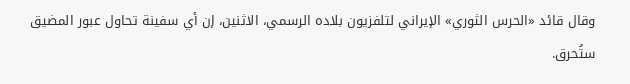وقال قائد «الحرس الثوري» الإيراني لتلفزيون بلاده الرسمي، الاثنين، إن أي سفينة تحاول عبور المضيق ستُحرق.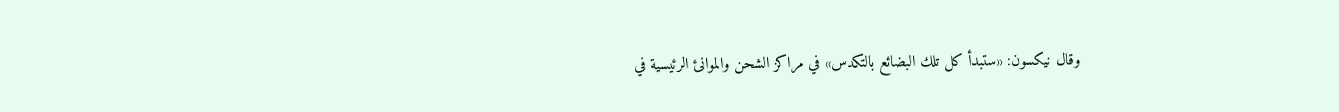وقال نيكسون: «ستبدأ كل تلك البضائع بالتكدس» في مراكز الشحن والموانئ الرئيسية في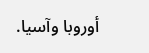أوروبا وآسيا.